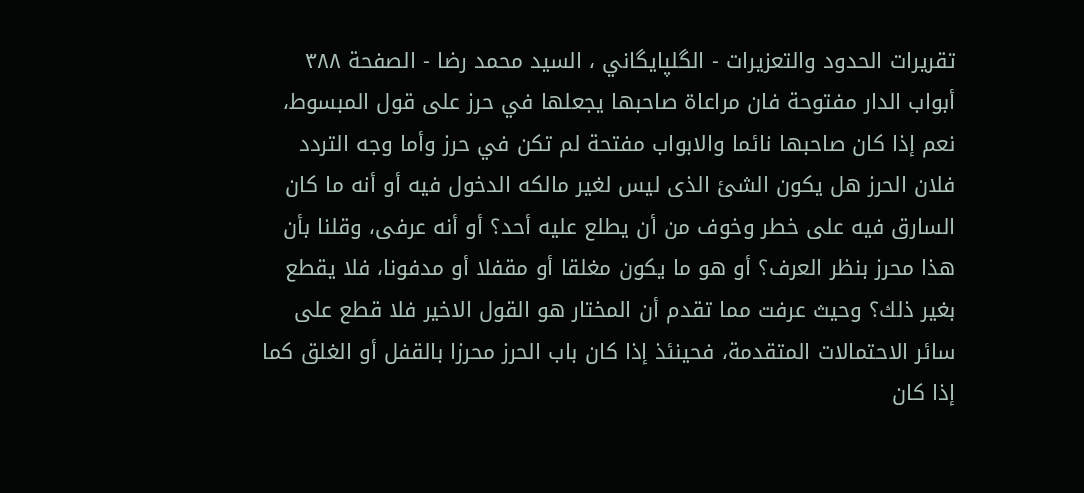تقريرات الحدود والتعزيرات - الگلپايگاني ، السيد محمد رضا - الصفحة ٣٨٨
أبواب الدار مفتوحة فان مراعاة صاحبها يجعلها في حرز على قول المبسوط، نعم إذا كان صاحبها نائما والابواب مفتحة لم تكن في حرز وأما وجه التردد فلان الحرز هل يكون الشئ الذى ليس لغير مالكه الدخول فيه أو أنه ما كان السارق فيه على خطر وخوف من أن يطلع عليه أحد؟ أو أنه عرفى، وقلنا بأن هذا محرز بنظر العرف؟ أو هو ما يكون مغلقا أو مقفلا أو مدفونا، فلا يقطع بغير ذلك؟ وحيث عرفت مما تقدم أن المختار هو القول الاخير فلا قطع على سائر الاحتمالات المتقدمة، فحينئذ إذا كان باب الحرز محرزا بالقفل أو الغلق كما إذا كان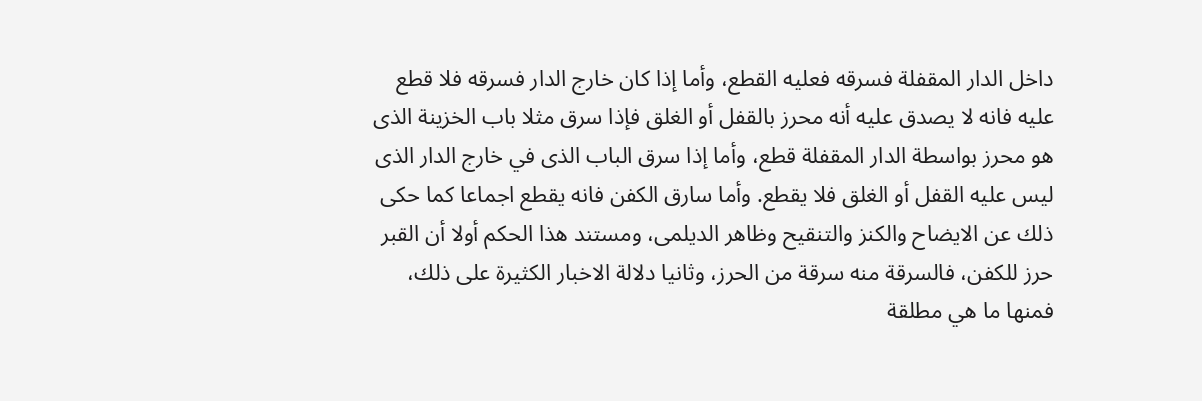داخل الدار المقفلة فسرقه فعليه القطع، وأما إذا كان خارج الدار فسرقه فلا قطع عليه فانه لا يصدق عليه أنه محرز بالقفل أو الغلق فإذا سرق مثلا باب الخزينة الذى هو محرز بواسطة الدار المقفلة قطع، وأما إذا سرق الباب الذى في خارج الدار الذى ليس عليه القفل أو الغلق فلا يقطع. وأما سارق الكفن فانه يقطع اجماعا كما حكى ذلك عن الايضاح والكنز والتنقيح وظاهر الديلمى، ومستند هذا الحكم أولا أن القبر حرز للكفن، فالسرقة منه سرقة من الحرز، وثانيا دلالة الاخبار الكثيرة على ذلك، فمنها ما هي مطلقة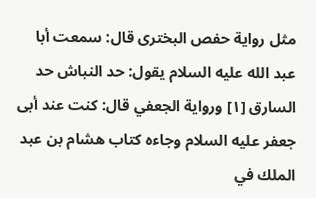مثل رواية حفص البخترى قال: سمعت أبا عبد الله عليه السلام يقول: حد النباش حد السارق [١] ورواية الجعفي قال: كنت عند أبى جعفر عليه السلام وجاءه كتاب هشام بن عبد الملك في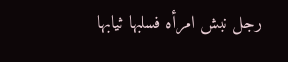رجل نبش امرأه فسلبها ثيابها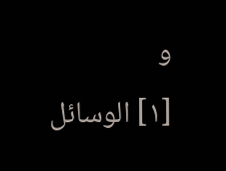و
[١] الوسائل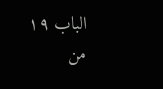الباب ١٩ من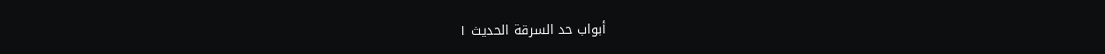أبواب حد السرقة الحديث ١